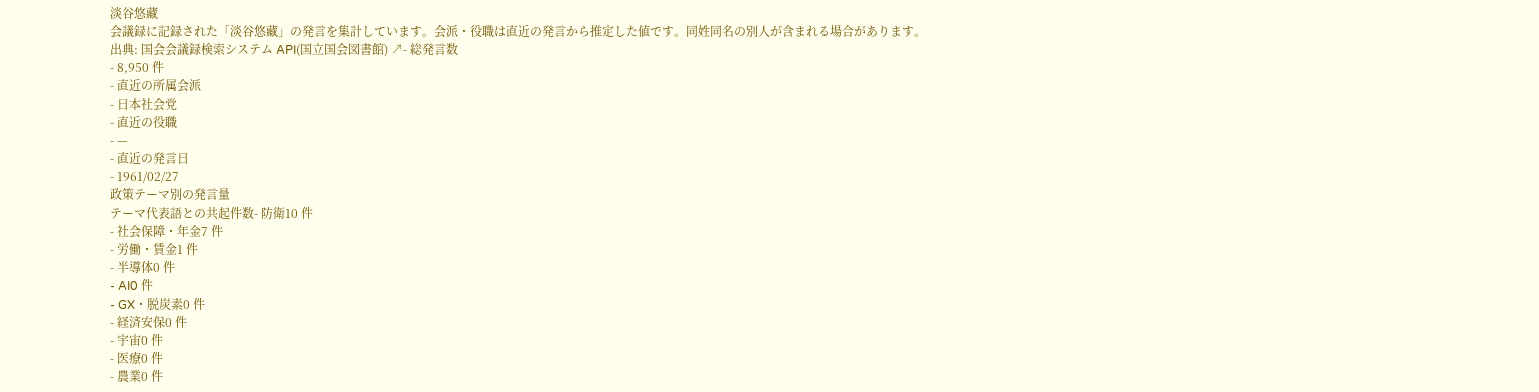淡谷悠藏
会議録に記録された「淡谷悠藏」の発言を集計しています。会派・役職は直近の発言から推定した値です。同姓同名の別人が含まれる場合があります。
出典: 国会会議録検索システム API(国立国会図書館) ↗- 総発言数
- 8,950 件
- 直近の所属会派
- 日本社会党
- 直近の役職
- —
- 直近の発言日
- 1961/02/27
政策テーマ別の発言量
テーマ代表語との共起件数- 防衛10 件
- 社会保障・年金7 件
- 労働・賃金1 件
- 半導体0 件
- AI0 件
- GX・脱炭素0 件
- 経済安保0 件
- 宇宙0 件
- 医療0 件
- 農業0 件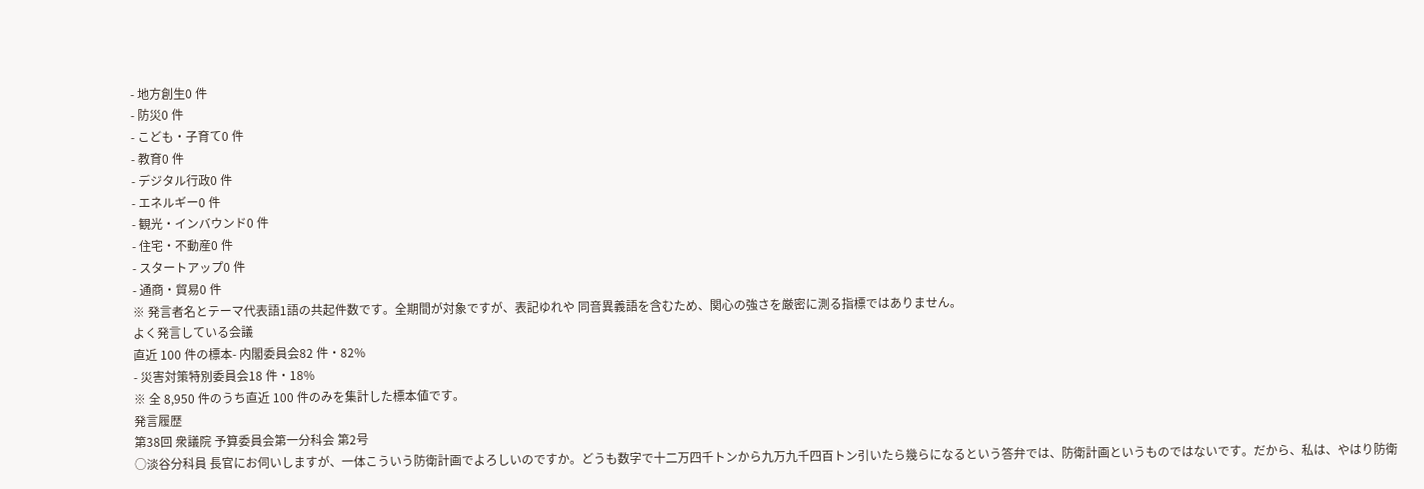- 地方創生0 件
- 防災0 件
- こども・子育て0 件
- 教育0 件
- デジタル行政0 件
- エネルギー0 件
- 観光・インバウンド0 件
- 住宅・不動産0 件
- スタートアップ0 件
- 通商・貿易0 件
※ 発言者名とテーマ代表語1語の共起件数です。全期間が対象ですが、表記ゆれや 同音異義語を含むため、関心の強さを厳密に測る指標ではありません。
よく発言している会議
直近 100 件の標本- 内閣委員会82 件・82%
- 災害対策特別委員会18 件・18%
※ 全 8,950 件のうち直近 100 件のみを集計した標本値です。
発言履歴
第38回 衆議院 予算委員会第一分科会 第2号
○淡谷分科員 長官にお伺いしますが、一体こういう防衛計画でよろしいのですか。どうも数字で十二万四千トンから九万九千四百トン引いたら幾らになるという答弁では、防衛計画というものではないです。だから、私は、やはり防衛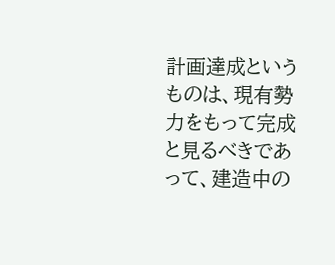計画達成というものは、現有勢力をもって完成と見るべきであって、建造中の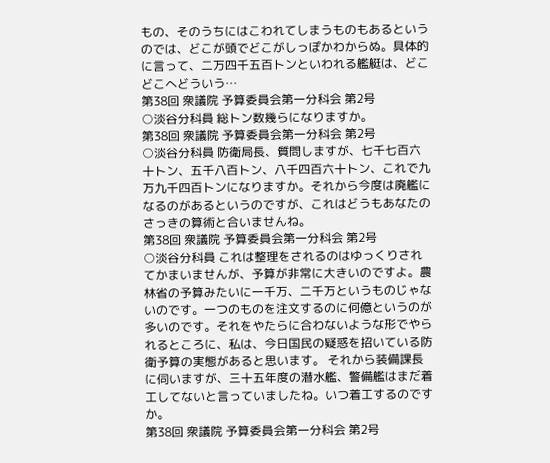もの、そのうちにはこわれてしまうものもあるというのでは、どこが頭でどこがしっぽかわからぬ。具体的に言って、二万四千五百トンといわれる艦艇は、どこどこへどういう…
第38回 衆議院 予算委員会第一分科会 第2号
○淡谷分科員 総トン数幾らになりますか。
第38回 衆議院 予算委員会第一分科会 第2号
○淡谷分科員 防衛局長、質問しますが、七千七百六十トン、五千八百トン、八千四百六十トン、これで九万九千四百トンになりますか。それから今度は廃艦になるのがあるというのですが、これはどうもあなたのさっきの算術と合いませんね。
第38回 衆議院 予算委員会第一分科会 第2号
○淡谷分科員 これは整理をされるのはゆっくりされてかまいませんが、予算が非常に大きいのですよ。農林省の予算みたいに一千万、二千万というものじゃないのです。一つのものを注文するのに何億というのが多いのです。それをやたらに合わないような形でやられるところに、私は、今日国民の疑惑を招いている防衛予算の実態があると思います。 それから装備課長に伺いますが、三十五年度の潜水艦、警備艦はまだ着工してないと言っていましたね。いつ着工するのですか。
第38回 衆議院 予算委員会第一分科会 第2号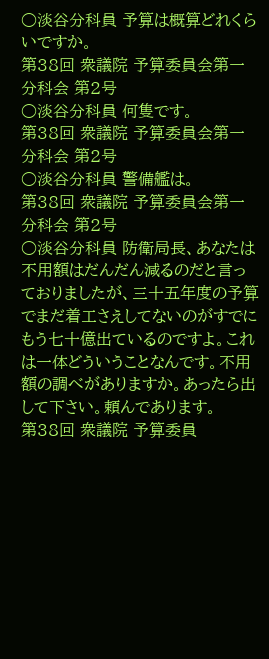○淡谷分科員 予算は概算どれくらいですか。
第38回 衆議院 予算委員会第一分科会 第2号
○淡谷分科員 何隻です。
第38回 衆議院 予算委員会第一分科会 第2号
○淡谷分科員 警備艦は。
第38回 衆議院 予算委員会第一分科会 第2号
○淡谷分科員 防衛局長、あなたは不用額はだんだん減るのだと言っておりましたが、三十五年度の予算でまだ着工さえしてないのがすでにもう七十億出ているのですよ。これは一体どういうことなんです。不用額の調べがありますか。あったら出して下さい。頼んであります。
第38回 衆議院 予算委員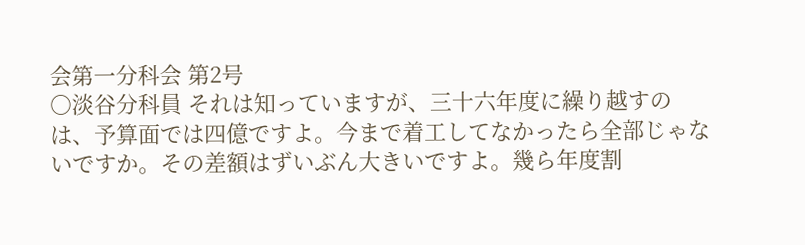会第一分科会 第2号
○淡谷分科員 それは知っていますが、三十六年度に繰り越すのは、予算面では四億ですよ。今まで着工してなかったら全部じゃないですか。その差額はずいぶん大きいですよ。幾ら年度割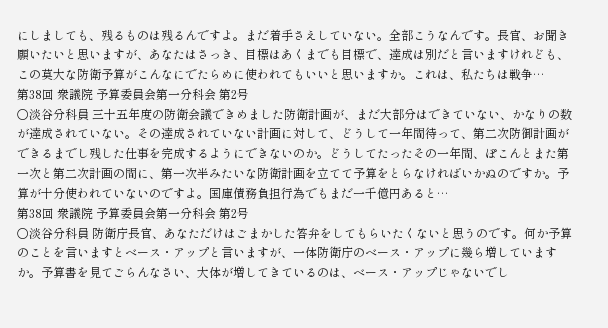にしましても、残るものは残るんですよ。まだ着手さえしていない。全部こうなんです。長官、お聞き願いたいと思いますが、あなたはさっき、目標はあくまでも目標で、達成は別だと言いますけれども、この莫大な防衛予算がこんなにでたらめに使われてもいいと思いますか。これは、私たちは戦争…
第38回 衆議院 予算委員会第一分科会 第2号
○淡谷分科員 三十五年度の防衛会議できめました防衛計画が、まだ大部分はできていない、かなりの数が達成されていない。その達成されていない計画に対して、どうして一年間待って、第二次防御計画ができるまでし残した仕事を完成するようにできないのか。どうしてたったその一年間、ぽこんとまた第一次と第二次計画の間に、第一次半みたいな防衛計画を立てて予算をとらなければいかぬのですか。予算が十分使われていないのですよ。国庫債務負担行為でもまだ一千億円あると…
第38回 衆議院 予算委員会第一分科会 第2号
○淡谷分科員 防衛庁長官、あなただけはごまかした答弁をしてもらいたくないと思うのです。何か予算のことを言いますとベース・アップと言いますが、一体防衛庁のベース・アップに幾ら増していますか。予算書を見てごらんなさい、大体が増してきているのは、ベース・アップじゃないでし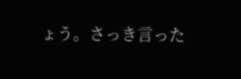ょう。さっき言った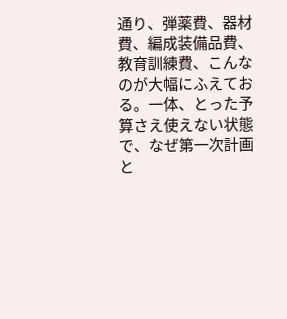通り、弾薬費、器材費、編成装備品費、教育訓練費、こんなのが大幅にふえておる。一体、とった予算さえ使えない状態で、なぜ第一次計画と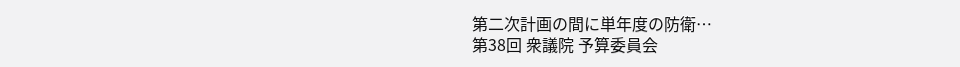第二次計画の間に単年度の防衛…
第38回 衆議院 予算委員会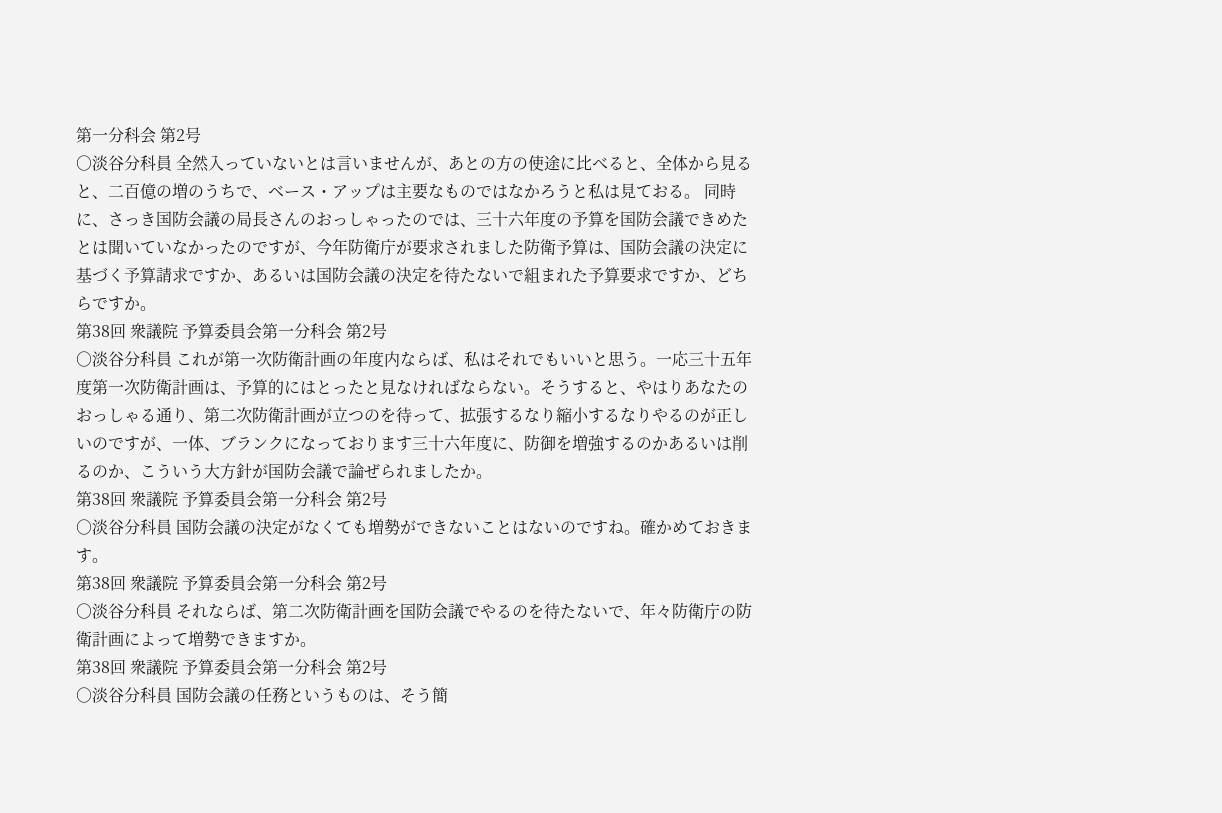第一分科会 第2号
○淡谷分科員 全然入っていないとは言いませんが、あとの方の使途に比べると、全体から見ると、二百億の増のうちで、ベース・アップは主要なものではなかろうと私は見ておる。 同時に、さっき国防会議の局長さんのおっしゃったのでは、三十六年度の予算を国防会議できめたとは聞いていなかったのですが、今年防衛庁が要求されました防衛予算は、国防会議の決定に基づく予算請求ですか、あるいは国防会議の決定を待たないで組まれた予算要求ですか、どちらですか。
第38回 衆議院 予算委員会第一分科会 第2号
○淡谷分科員 これが第一次防衛計画の年度内ならば、私はそれでもいいと思う。一応三十五年度第一次防衛計画は、予算的にはとったと見なければならない。そうすると、やはりあなたのおっしゃる通り、第二次防衛計画が立つのを待って、拡張するなり縮小するなりやるのが正しいのですが、一体、ブランクになっております三十六年度に、防御を増強するのかあるいは削るのか、こういう大方針が国防会議で論ぜられましたか。
第38回 衆議院 予算委員会第一分科会 第2号
○淡谷分科員 国防会議の決定がなくても増勢ができないことはないのですね。確かめておきます。
第38回 衆議院 予算委員会第一分科会 第2号
○淡谷分科員 それならば、第二次防衛計画を国防会議でやるのを待たないで、年々防衛庁の防衛計画によって増勢できますか。
第38回 衆議院 予算委員会第一分科会 第2号
○淡谷分科員 国防会議の任務というものは、そう簡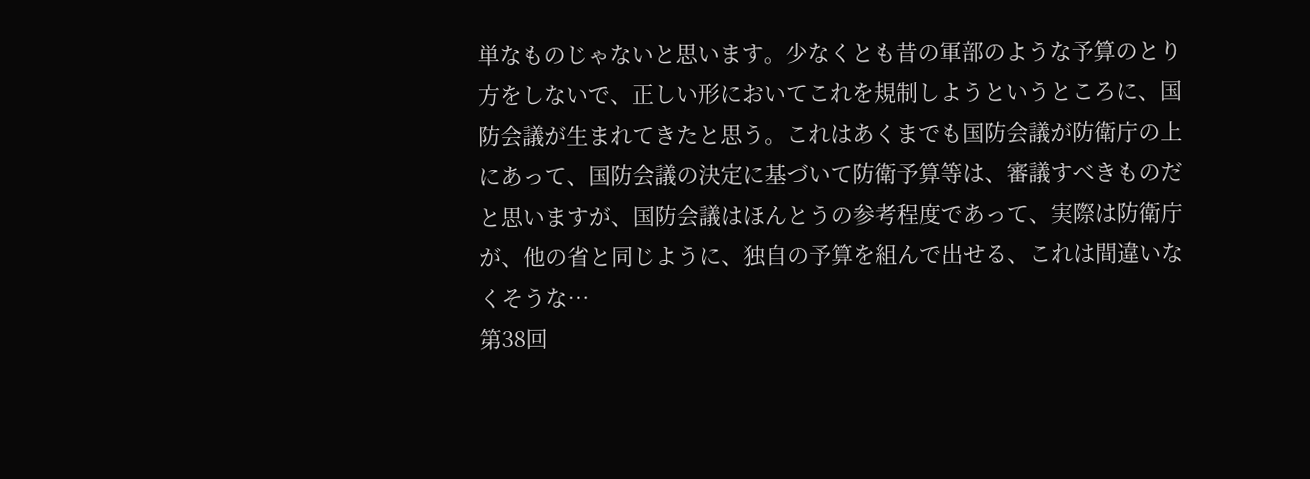単なものじゃないと思います。少なくとも昔の軍部のような予算のとり方をしないで、正しい形においてこれを規制しようというところに、国防会議が生まれてきたと思う。これはあくまでも国防会議が防衛庁の上にあって、国防会議の決定に基づいて防衛予算等は、審議すべきものだと思いますが、国防会議はほんとうの参考程度であって、実際は防衛庁が、他の省と同じように、独自の予算を組んで出せる、これは間違いなくそうな…
第38回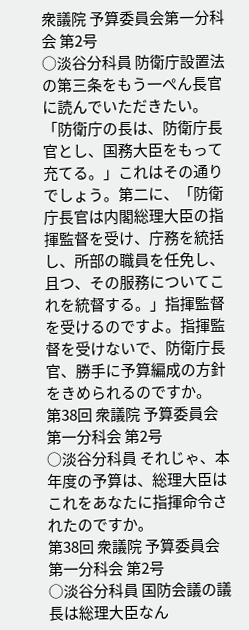衆議院 予算委員会第一分科会 第2号
○淡谷分科員 防衛庁設置法の第三条をもう一ぺん長官に読んでいただきたい。「防衛庁の長は、防衛庁長官とし、国務大臣をもって充てる。」これはその通りでしょう。第二に、「防衛庁長官は内閣総理大臣の指揮監督を受け、庁務を統括し、所部の職員を任免し、且つ、その服務についてこれを統督する。」指揮監督を受けるのですよ。指揮監督を受けないで、防衛庁長官、勝手に予算編成の方針をきめられるのですか。
第38回 衆議院 予算委員会第一分科会 第2号
○淡谷分科員 それじゃ、本年度の予算は、総理大臣はこれをあなたに指揮命令されたのですか。
第38回 衆議院 予算委員会第一分科会 第2号
○淡谷分科員 国防会議の議長は総理大臣なん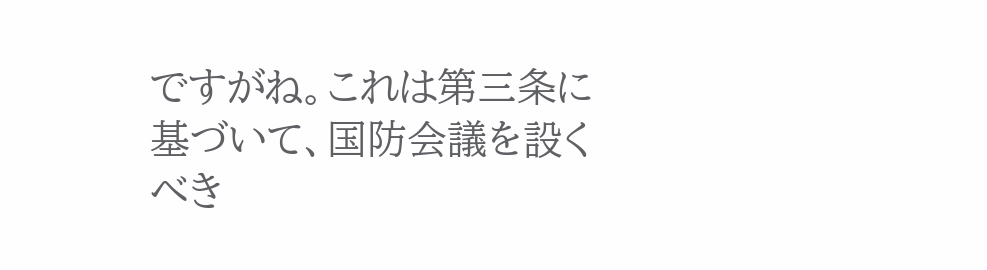ですがね。これは第三条に基づいて、国防会議を設くべき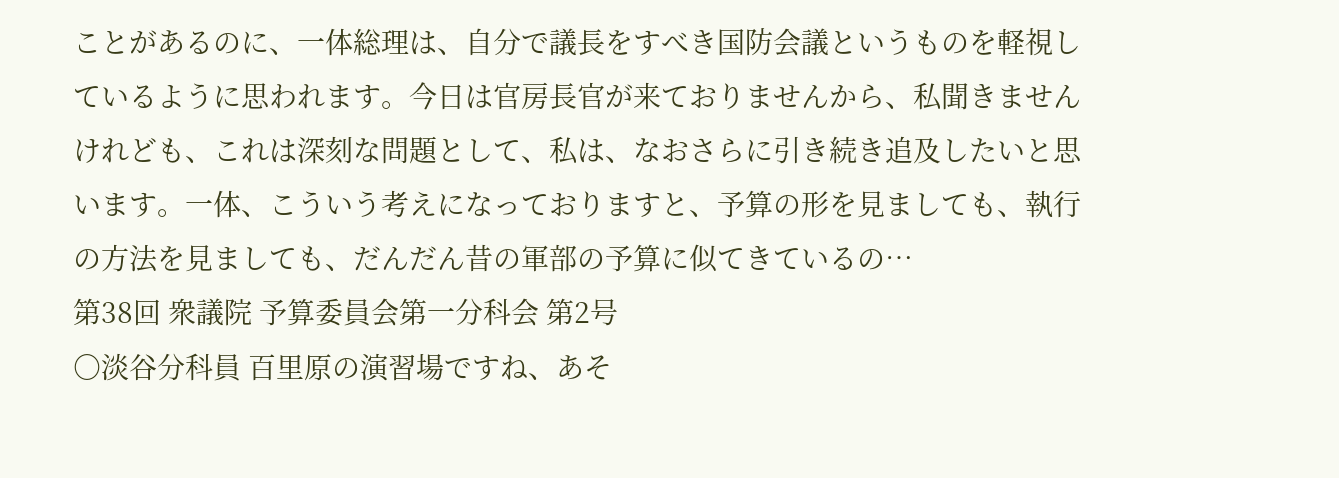ことがあるのに、一体総理は、自分で議長をすべき国防会議というものを軽視しているように思われます。今日は官房長官が来ておりませんから、私聞きませんけれども、これは深刻な問題として、私は、なおさらに引き続き追及したいと思います。一体、こういう考えになっておりますと、予算の形を見ましても、執行の方法を見ましても、だんだん昔の軍部の予算に似てきているの…
第38回 衆議院 予算委員会第一分科会 第2号
○淡谷分科員 百里原の演習場ですね、あそ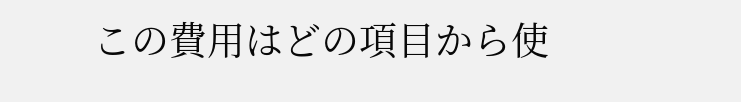この費用はどの項目から使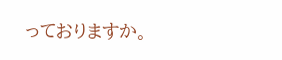っておりますか。